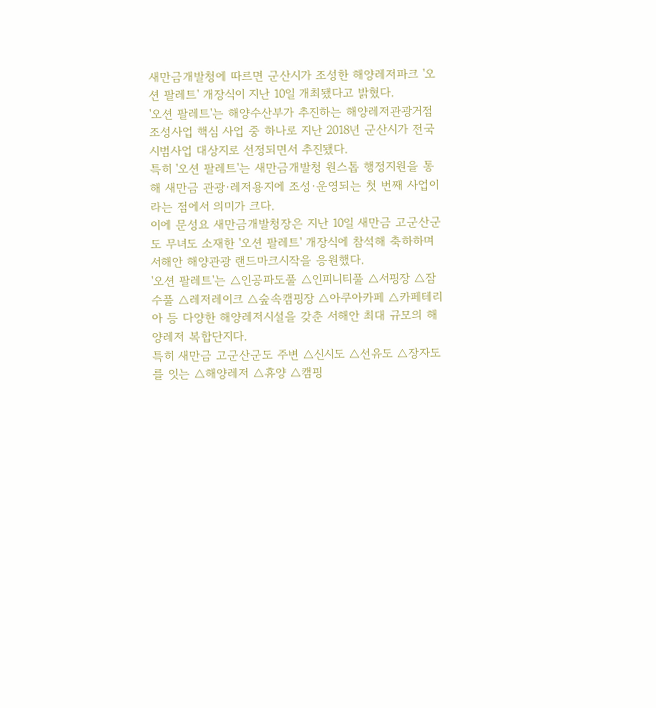새만금개발청에 따르면 군산시가 조성한 해양레저파크 '오션 팔레트' 개장식이 지난 10일 개최됐다고 밝혔다.
'오션 팔레트'는 해양수산부가 추진하는 해양레저관광거점 조성사업 핵심 사업 중 하나로 지난 2018년 군산시가 전국 시범사업 대상지로 선정되면서 추진됐다.
특히 '오션 팔레트'는 새만금개발청 원스톱 행정지원을 통해 새만금 관광·레저용지에 조성·운영되는 첫 번째 사업이라는 점에서 의미가 크다.
이에 문성요 새만금개발청장은 지난 10일 새만금 고군산군도 무녀도 소재한 '오션 팔레트' 개장식에 참석해 축하하며 서해안 해양관광 랜드마크시작을 응원했다.
'오션 팔레트'는 △인공파도풀 △인피니티풀 △서핑장 △잠수풀 △레저레이크 △숲속캠핑장 △아쿠아카페 △카페테리아 등 다양한 해양레저시설을 갖춘 서해안 최대 규모의 해양레저 복합단지다.
특히 새만금 고군산군도 주변 △신시도 △선유도 △장자도를 잇는 △해양레저 △휴양 △캠핑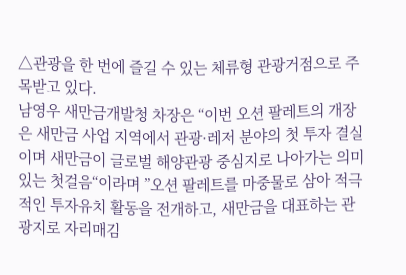△관광을 한 번에 즐길 수 있는 체류형 관광거점으로 주목받고 있다.
남영우 새만금개발청 차장은 “이번 오션 팔레트의 개장은 새만금 사업 지역에서 관광·레저 분야의 첫 투자 결실이며 새만금이 글로벌 해양관광 중심지로 나아가는 의미 있는 첫걸음“이라며 ”오션 팔레트를 마중물로 삼아 적극적인 투자유치 활동을 전개하고, 새만금을 대표하는 관광지로 자리매김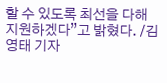할 수 있도록 최선을 다해 지원하겠다”고 밝혔다. /김영태 기자